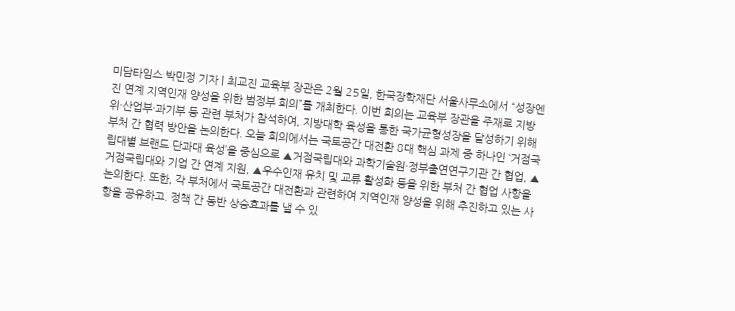미담타임스 박민정 기자 | 최교진 교육부 장관은 2월 25일, 한국장학재단 서울사무소에서 “성장엔진 연계 지역인재 양성을 위한 범정부 회의”를 개최한다. 이번 회의는 교육부 장관을 주재로 지방위·산업부·과기부 등 관련 부처가 참석하여, 지방대학 육성을 통한 국가균형성장을 달성하기 위해 부처 간 협력 방안을 논의한다. 오늘 회의에서는 국토공간 대전환 8대 핵심 과제 중 하나인 ‘거점국립대별 브랜드 단과대 육성’을 중심으로 ▲거점국립대와 과학기술원·정부출연연구기관 간 협업, ▲거점국립대와 기업 간 연계 지원, ▲우수인재 유치 및 교류 활성화 등을 위한 부처 간 협업 사항을 논의한다. 또한, 각 부처에서 국토공간 대전환과 관련하여 지역인재 양성을 위해 추진하고 있는 사항을 공유하고. 정책 간 동반 상승효과를 낼 수 있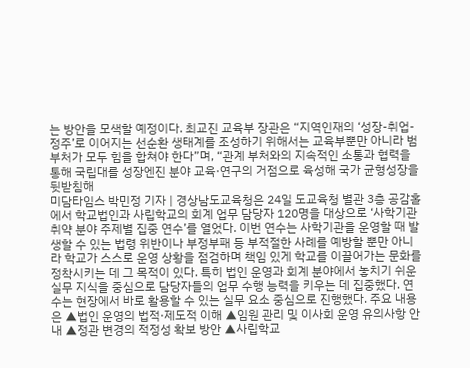는 방안을 모색할 예정이다. 최교진 교육부 장관은 “지역인재의 ‘성장-취업-정주’로 이어지는 선순환 생태계를 조성하기 위해서는 교육부뿐만 아니라 범부처가 모두 힘을 합쳐야 한다”며, “관계 부처와의 지속적인 소통과 협력을 통해 국립대를 성장엔진 분야 교육·연구의 거점으로 육성해 국가 균형성장을 뒷받침해
미담타임스 박민정 기자 | 경상남도교육청은 24일 도교육청 별관 3층 공감홀에서 학교법인과 사립학교의 회계 업무 담당자 120명을 대상으로 ‘사학기관 취약 분야 주제별 집중 연수’를 열었다. 이번 연수는 사학기관을 운영할 때 발생할 수 있는 법령 위반이나 부정부패 등 부적절한 사례를 예방할 뿐만 아니라 학교가 스스로 운영 상황을 점검하며 책임 있게 학교를 이끌어가는 문화를 정착시키는 데 그 목적이 있다. 특히 법인 운영과 회계 분야에서 놓치기 쉬운 실무 지식을 중심으로 담당자들의 업무 수행 능력을 키우는 데 집중했다. 연수는 현장에서 바로 활용할 수 있는 실무 요소 중심으로 진행했다. 주요 내용은 ▲법인 운영의 법적·제도적 이해 ▲임원 관리 및 이사회 운영 유의사항 안내 ▲정관 변경의 적정성 확보 방안 ▲사립학교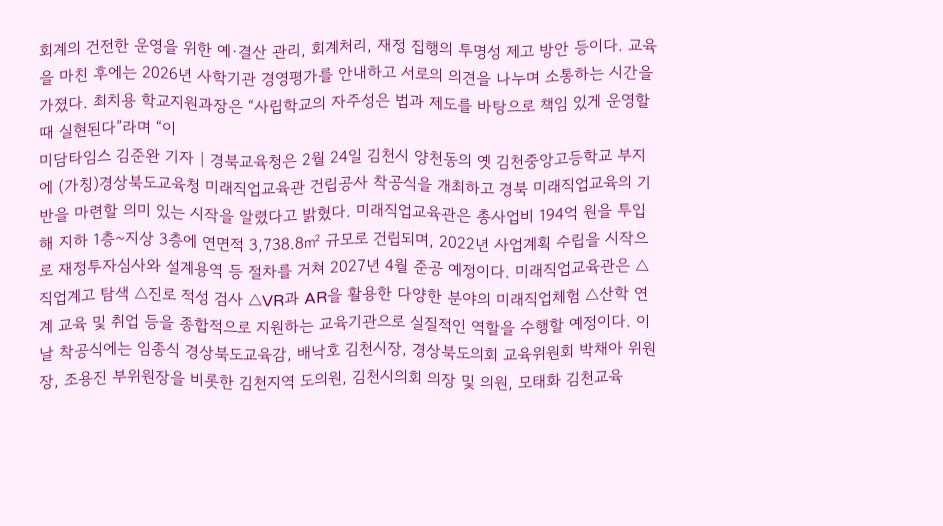회계의 건전한 운영을 위한 예·결산 관리, 회계처리, 재정 집행의 투명성 제고 방안 등이다. 교육을 마친 후에는 2026년 사학기관 경영평가를 안내하고 서로의 의견을 나누며 소통하는 시간을 가졌다. 최치용 학교지원과장은 “사립학교의 자주성은 법과 제도를 바탕으로 책임 있게 운영할 때 실현된다”라며 “이
미담타임스 김준완 기자 | 경북교육청은 2월 24일 김천시 양천동의 옛 김천중앙고등학교 부지에 (가칭)경상북도교육청 미래직업교육관 건립공사 착공식을 개최하고 경북 미래직업교육의 기반을 마련할 의미 있는 시작을 알렸다고 밝혔다. 미래직업교육관은 총사업비 194억 원을 투입해 지하 1층~지상 3층에 연면적 3,738.8㎡ 규모로 건립되며, 2022년 사업계획 수립을 시작으로 재정투자심사와 설계용역 등 절차를 거쳐 2027년 4월 준공 예정이다. 미래직업교육관은 △직업계고 탐색 △진로 적성 검사 △VR과 AR을 활용한 다양한 분야의 미래직업체험 △산학 연계 교육 및 취업 등을 종합적으로 지원하는 교육기관으로 실질적인 역할을 수행할 예정이다. 이날 착공식에는 임종식 경상북도교육감, 배낙호 김천시장, 경상북도의회 교육위원회 박채아 위원장, 조용진 부위원장을 비롯한 김천지역 도의원, 김천시의회 의장 및 의원, 모태화 김천교육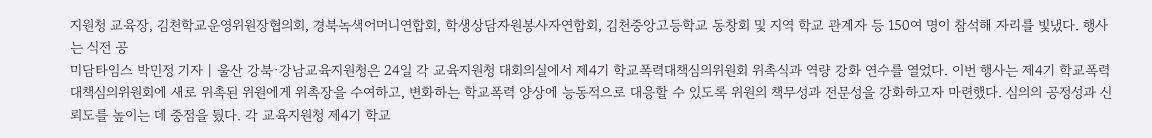지원청 교육장, 김천학교운영위원장협의회, 경북녹색어머니연합회, 학생상담자원봉사자연합회, 김천중앙고등학교 동창회 및 지역 학교 관계자 등 150여 명이 참석해 자리를 빛냈다. 행사는 식전 공
미담타임스 박민정 기자 | 울산 강북·강남교육지원청은 24일 각 교육지원청 대회의실에서 제4기 학교폭력대책심의위원회 위촉식과 역량 강화 연수를 열었다. 이번 행사는 제4기 학교폭력대책심의위원회에 새로 위촉된 위원에게 위촉장을 수여하고, 변화하는 학교폭력 양상에 능동적으로 대응할 수 있도록 위원의 책무성과 전문성을 강화하고자 마련했다. 심의의 공정성과 신뢰도를 높이는 데 중점을 뒀다. 각 교육지원청 제4기 학교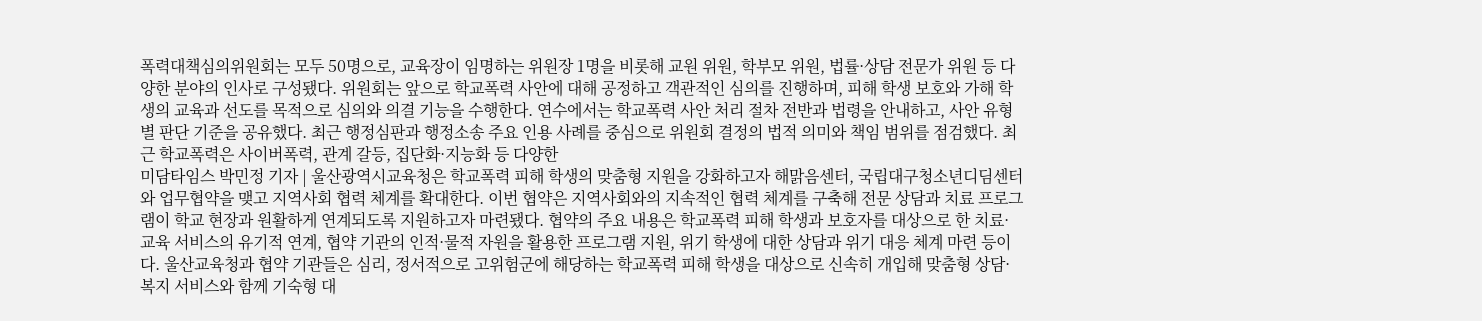폭력대책심의위원회는 모두 50명으로, 교육장이 임명하는 위원장 1명을 비롯해 교원 위원, 학부모 위원, 법률·상담 전문가 위원 등 다양한 분야의 인사로 구성됐다. 위원회는 앞으로 학교폭력 사안에 대해 공정하고 객관적인 심의를 진행하며, 피해 학생 보호와 가해 학생의 교육과 선도를 목적으로 심의와 의결 기능을 수행한다. 연수에서는 학교폭력 사안 처리 절차 전반과 법령을 안내하고, 사안 유형별 판단 기준을 공유했다. 최근 행정심판과 행정소송 주요 인용 사례를 중심으로 위원회 결정의 법적 의미와 책임 범위를 점검했다. 최근 학교폭력은 사이버폭력, 관계 갈등, 집단화·지능화 등 다양한
미담타임스 박민정 기자 | 울산광역시교육청은 학교폭력 피해 학생의 맞춤형 지원을 강화하고자 해맑음센터, 국립대구청소년디딤센터와 업무협약을 맺고 지역사회 협력 체계를 확대한다. 이번 협약은 지역사회와의 지속적인 협력 체계를 구축해 전문 상담과 치료 프로그램이 학교 현장과 원활하게 연계되도록 지원하고자 마련됐다. 협약의 주요 내용은 학교폭력 피해 학생과 보호자를 대상으로 한 치료·교육 서비스의 유기적 연계, 협약 기관의 인적·물적 자원을 활용한 프로그램 지원, 위기 학생에 대한 상담과 위기 대응 체계 마련 등이다. 울산교육청과 협약 기관들은 심리, 정서적으로 고위험군에 해당하는 학교폭력 피해 학생을 대상으로 신속히 개입해 맞춤형 상담·복지 서비스와 함께 기숙형 대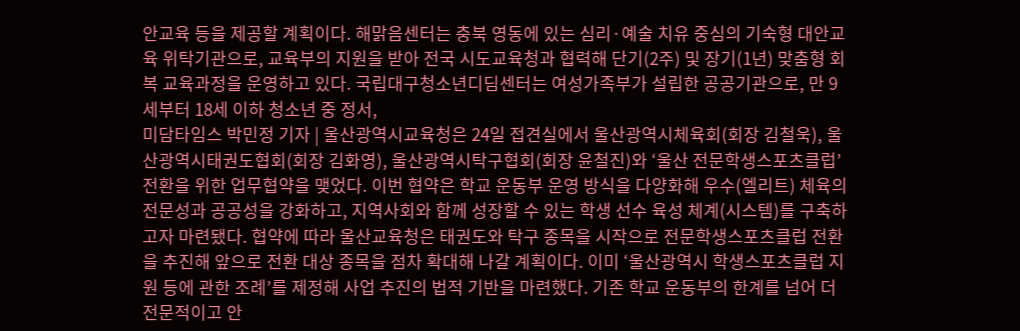안교육 등을 제공할 계획이다. 해맑음센터는 충북 영동에 있는 심리·예술 치유 중심의 기숙형 대안교육 위탁기관으로, 교육부의 지원을 받아 전국 시도교육청과 협력해 단기(2주) 및 장기(1년) 맞춤형 회복 교육과정을 운영하고 있다. 국립대구청소년디딤센터는 여성가족부가 설립한 공공기관으로, 만 9세부터 18세 이하 청소년 중 정서,
미담타임스 박민정 기자 | 울산광역시교육청은 24일 접견실에서 울산광역시체육회(회장 김철욱), 울산광역시태권도협회(회장 김화영), 울산광역시탁구협회(회장 윤철진)와 ‘울산 전문학생스포츠클럽’ 전환을 위한 업무협약을 맺었다. 이번 협약은 학교 운동부 운영 방식을 다양화해 우수(엘리트) 체육의 전문성과 공공성을 강화하고, 지역사회와 함께 성장할 수 있는 학생 선수 육성 체계(시스템)를 구축하고자 마련됐다. 협약에 따라 울산교육청은 태권도와 탁구 종목을 시작으로 전문학생스포츠클럽 전환을 추진해 앞으로 전환 대상 종목을 점차 확대해 나갈 계획이다. 이미 ‘울산광역시 학생스포츠클럽 지원 등에 관한 조례’를 제정해 사업 추진의 법적 기반을 마련했다. 기존 학교 운동부의 한계를 넘어 더 전문적이고 안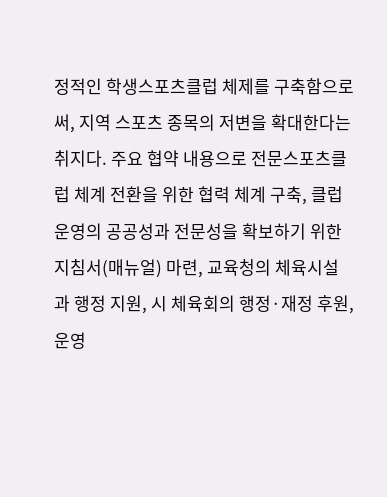정적인 학생스포츠클럽 체제를 구축함으로써, 지역 스포츠 종목의 저변을 확대한다는 취지다. 주요 협약 내용으로 전문스포츠클럽 체계 전환을 위한 협력 체계 구축, 클럽 운영의 공공성과 전문성을 확보하기 위한 지침서(매뉴얼) 마련, 교육청의 체육시설과 행정 지원, 시 체육회의 행정·재정 후원, 운영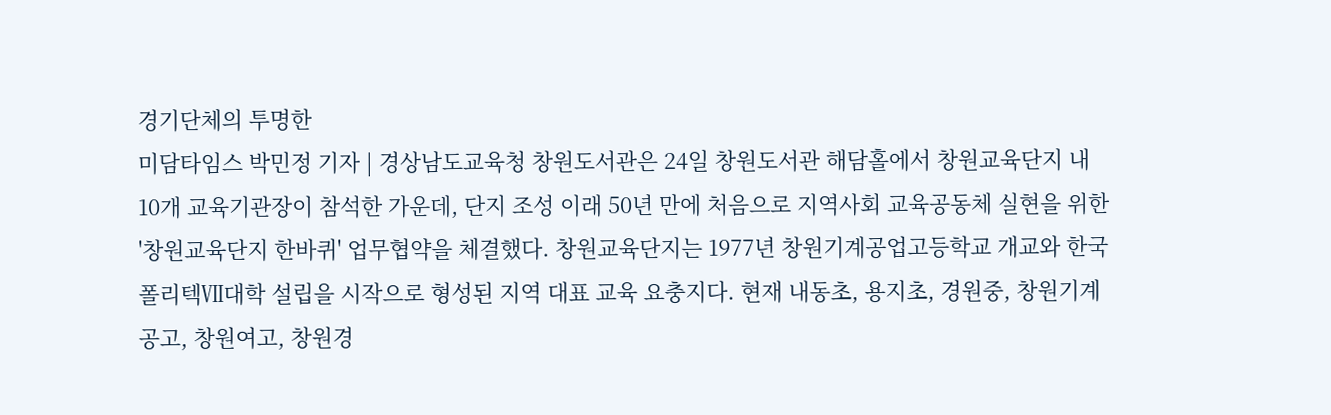경기단체의 투명한
미담타임스 박민정 기자 | 경상남도교육청 창원도서관은 24일 창원도서관 해담홀에서 창원교육단지 내 10개 교육기관장이 참석한 가운데, 단지 조성 이래 50년 만에 처음으로 지역사회 교육공동체 실현을 위한 '창원교육단지 한바퀴' 업무협약을 체결했다. 창원교육단지는 1977년 창원기계공업고등학교 개교와 한국폴리텍Ⅶ대학 설립을 시작으로 형성된 지역 대표 교육 요충지다. 현재 내동초, 용지초, 경원중, 창원기계공고, 창원여고, 창원경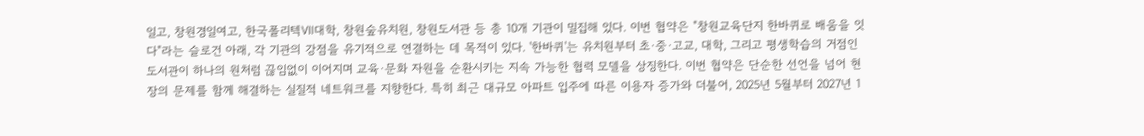일고, 창원경일여고, 한국폴리텍Ⅶ대학, 창원숲유치원, 창원도서관 등 총 10개 기관이 밀집해 있다. 이번 협약은 "창원교육단지 한바퀴로 배움을 잇다"라는 슬로건 아래, 각 기관의 강점을 유기적으로 연결하는 데 목적이 있다. '한바퀴'는 유치원부터 초·중·고교, 대학, 그리고 평생학습의 거점인 도서관이 하나의 원처럼 끊임없이 이어지며 교육·문화 자원을 순환시키는 지속 가능한 협력 모델을 상징한다. 이번 협약은 단순한 선언을 넘어 현장의 문제를 함께 해결하는 실질적 네트워크를 지향한다. 특히 최근 대규모 아파트 입주에 따른 이용자 증가와 더불어, 2025년 5월부터 2027년 1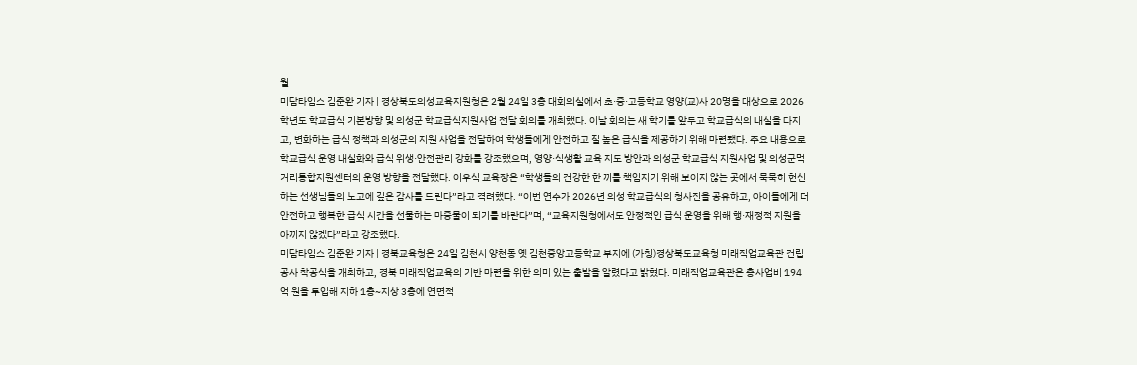월
미담타임스 김준완 기자 | 경상북도의성교육지원청은 2월 24일 3층 대회의실에서 초·중·고등학교 영양(교)사 20명을 대상으로 2026학년도 학교급식 기본방향 및 의성군 학교급식지원사업 전달 회의를 개최했다. 이날 회의는 새 학기를 앞두고 학교급식의 내실을 다지고, 변화하는 급식 정책과 의성군의 지원 사업을 전달하여 학생들에게 안전하고 질 높은 급식을 제공하기 위해 마련됐다. 주요 내용으로 학교급식 운영 내실화와 급식 위생·안전관리 강화를 강조했으며, 영양·식생활 교육 지도 방안과 의성군 학교급식 지원사업 및 의성군먹거리통합지원센터의 운영 방향을 전달했다. 이우식 교육장은 “학생들의 건강한 한 끼를 책임지기 위해 보이지 않는 곳에서 묵묵히 헌신하는 선생님들의 노고에 깊은 감사를 드린다”라고 격려했다. “이번 연수가 2026년 의성 학교급식의 청사진을 공유하고, 아이들에게 더 안전하고 행복한 급식 시간을 선물하는 마중물이 되기를 바란다”며, “교육지원청에서도 안정적인 급식 운영을 위해 행·재정적 지원을 아끼지 않겠다”라고 강조했다.
미담타임스 김준완 기자 | 경북교육청은 24일 김천시 양천동 옛 김천중앙고등학교 부지에 (가칭)경상북도교육청 미래직업교육관 건립 공사 착공식을 개최하고, 경북 미래직업교육의 기반 마련을 위한 의미 있는 출발을 알렸다고 밝혔다. 미래직업교육관은 총사업비 194억 원을 투입해 지하 1층~지상 3층에 연면적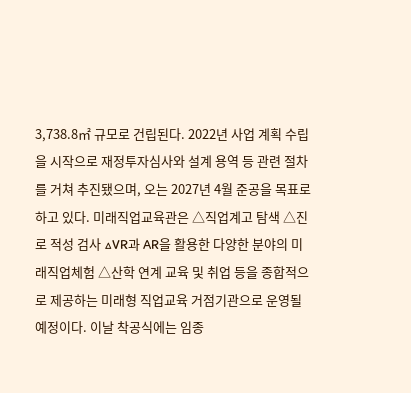3,738.8㎡ 규모로 건립된다. 2022년 사업 계획 수립을 시작으로 재정투자심사와 설계 용역 등 관련 절차를 거쳐 추진됐으며, 오는 2027년 4월 준공을 목표로 하고 있다. 미래직업교육관은 △직업계고 탐색 △진로 적성 검사 △VR과 AR을 활용한 다양한 분야의 미래직업체험 △산학 연계 교육 및 취업 등을 종합적으로 제공하는 미래형 직업교육 거점기관으로 운영될 예정이다. 이날 착공식에는 임종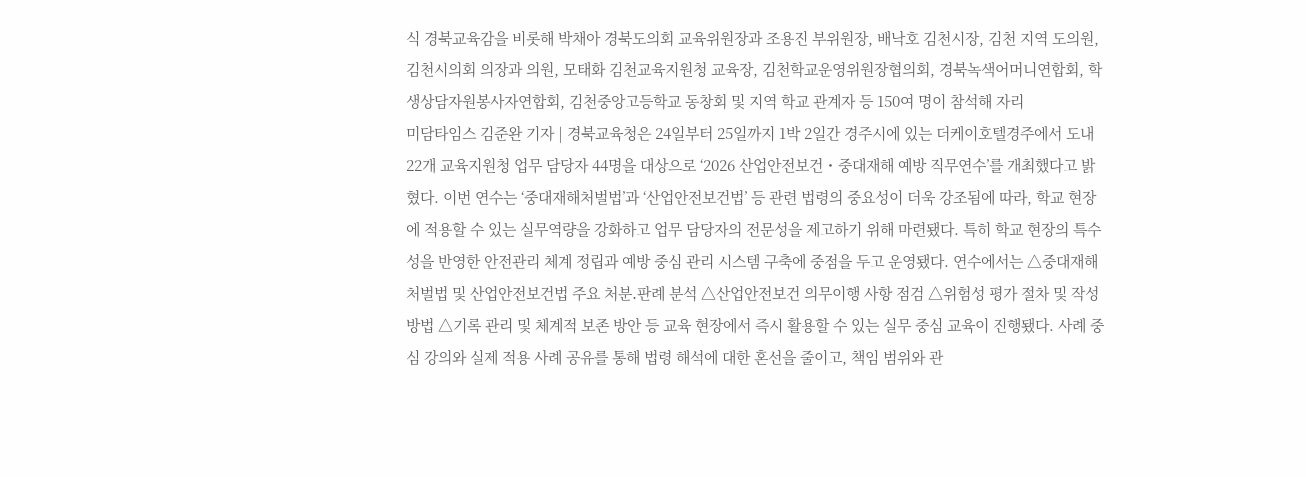식 경북교육감을 비롯해 박채아 경북도의회 교육위원장과 조용진 부위원장, 배낙호 김천시장, 김천 지역 도의원, 김천시의회 의장과 의원, 모태화 김천교육지원청 교육장, 김천학교운영위원장협의회, 경북녹색어머니연합회, 학생상담자원봉사자연합회, 김천중앙고등학교 동창회 및 지역 학교 관계자 등 150여 명이 참석해 자리
미담타임스 김준완 기자 | 경북교육청은 24일부터 25일까지 1박 2일간 경주시에 있는 더케이호텔경주에서 도내 22개 교육지원청 업무 담당자 44명을 대상으로 ‘2026 산업안전보건・중대재해 예방 직무연수’를 개최했다고 밝혔다. 이번 연수는 ‘중대재해처벌법’과 ‘산업안전보건법’ 등 관련 법령의 중요성이 더욱 강조됨에 따라, 학교 현장에 적용할 수 있는 실무역량을 강화하고 업무 담당자의 전문성을 제고하기 위해 마련됐다. 특히 학교 현장의 특수성을 반영한 안전관리 체계 정립과 예방 중심 관리 시스템 구축에 중점을 두고 운영됐다. 연수에서는 △중대재해처벌법 및 산업안전보건법 주요 처분․판례 분석 △산업안전보건 의무이행 사항 점검 △위험성 평가 절차 및 작성 방법 △기록 관리 및 체계적 보존 방안 등 교육 현장에서 즉시 활용할 수 있는 실무 중심 교육이 진행됐다. 사례 중심 강의와 실제 적용 사례 공유를 통해 법령 해석에 대한 혼선을 줄이고, 책임 범위와 관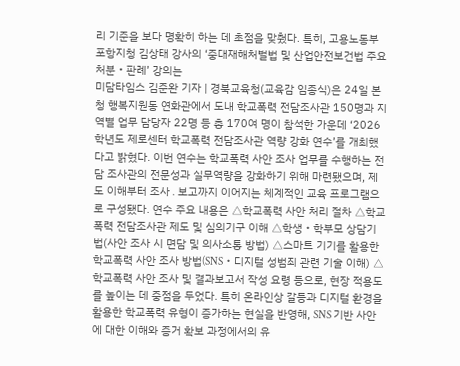리 기준을 보다 명확히 하는 데 초점을 맞췄다. 특히, 고용노동부 포항지청 김상태 강사의 ‘중대재해처벌법 및 산업안전보건법 주요 처분・판례’ 강의는
미담타임스 김준완 기자 | 경북교육청(교육감 임종식)은 24일 본청 행복지원동 연화관에서 도내 학교폭력 전담조사관 150명과 지역별 업무 담당자 22명 등 총 170여 명이 참석한 가운데 ‘2026학년도 제로센터 학교폭력 전담조사관 역량 강화 연수’를 개최했다고 밝혔다. 이번 연수는 학교폭력 사안 조사 업무를 수행하는 전담 조사관의 전문성과 실무역량을 강화하기 위해 마련됐으며, 제도 이해부터 조사․보고까지 이어지는 체계적인 교육 프로그램으로 구성됐다. 연수 주요 내용은 △학교폭력 사안 처리 절차 △학교폭력 전담조사관 제도 및 심의기구 이해 △학생・학부모 상담기법(사안 조사 시 면담 및 의사소통 방법) △스마트 기기를 활용한 학교폭력 사안 조사 방법(SNS・디지털 성범죄 관련 기술 이해) △학교폭력 사안 조사 및 결과보고서 작성 요령 등으로, 현장 적용도를 높이는 데 중점을 두었다. 특히 온라인상 갈등과 디지털 환경을 활용한 학교폭력 유형이 증가하는 현실을 반영해, SNS 기반 사안에 대한 이해와 증거 확보 과정에서의 유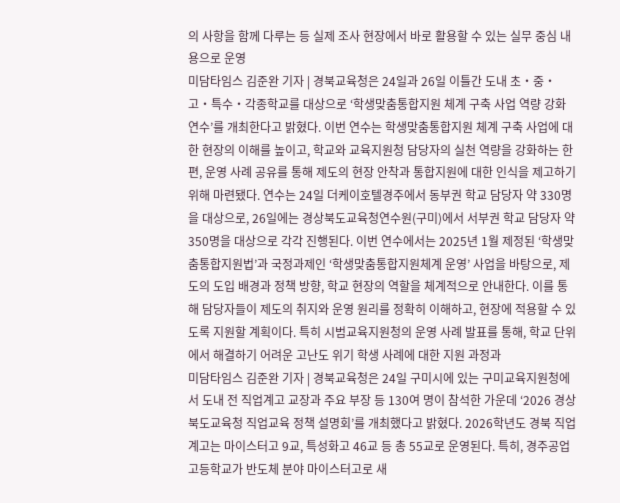의 사항을 함께 다루는 등 실제 조사 현장에서 바로 활용할 수 있는 실무 중심 내용으로 운영
미담타임스 김준완 기자 | 경북교육청은 24일과 26일 이틀간 도내 초・중・고・특수・각종학교를 대상으로 ‘학생맞춤통합지원 체계 구축 사업 역량 강화 연수’를 개최한다고 밝혔다. 이번 연수는 학생맞춤통합지원 체계 구축 사업에 대한 현장의 이해를 높이고, 학교와 교육지원청 담당자의 실천 역량을 강화하는 한편, 운영 사례 공유를 통해 제도의 현장 안착과 통합지원에 대한 인식을 제고하기 위해 마련됐다. 연수는 24일 더케이호텔경주에서 동부권 학교 담당자 약 330명을 대상으로, 26일에는 경상북도교육청연수원(구미)에서 서부권 학교 담당자 약 350명을 대상으로 각각 진행된다. 이번 연수에서는 2025년 1월 제정된 ‘학생맞춤통합지원법’과 국정과제인 ‘학생맞춤통합지원체계 운영’ 사업을 바탕으로, 제도의 도입 배경과 정책 방향, 학교 현장의 역할을 체계적으로 안내한다. 이를 통해 담당자들이 제도의 취지와 운영 원리를 정확히 이해하고, 현장에 적용할 수 있도록 지원할 계획이다. 특히 시범교육지원청의 운영 사례 발표를 통해, 학교 단위에서 해결하기 어려운 고난도 위기 학생 사례에 대한 지원 과정과
미담타임스 김준완 기자 | 경북교육청은 24일 구미시에 있는 구미교육지원청에서 도내 전 직업계고 교장과 주요 부장 등 130여 명이 참석한 가운데 ‘2026 경상북도교육청 직업교육 정책 설명회’를 개최했다고 밝혔다. 2026학년도 경북 직업계고는 마이스터고 9교, 특성화고 46교 등 총 55교로 운영된다. 특히, 경주공업고등학교가 반도체 분야 마이스터고로 새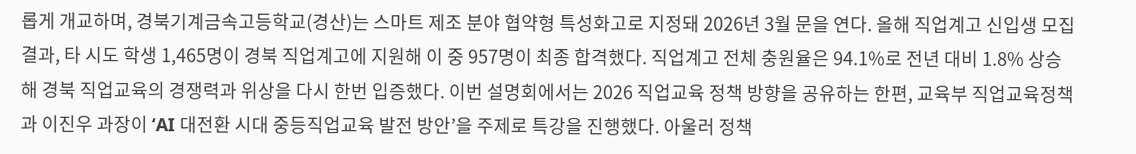롭게 개교하며, 경북기계금속고등학교(경산)는 스마트 제조 분야 협약형 특성화고로 지정돼 2026년 3월 문을 연다. 올해 직업계고 신입생 모집 결과, 타 시도 학생 1,465명이 경북 직업계고에 지원해 이 중 957명이 최종 합격했다. 직업계고 전체 충원율은 94.1%로 전년 대비 1.8% 상승해 경북 직업교육의 경쟁력과 위상을 다시 한번 입증했다. 이번 설명회에서는 2026 직업교육 정책 방향을 공유하는 한편, 교육부 직업교육정책과 이진우 과장이 ‘AI 대전환 시대 중등직업교육 발전 방안’을 주제로 특강을 진행했다. 아울러 정책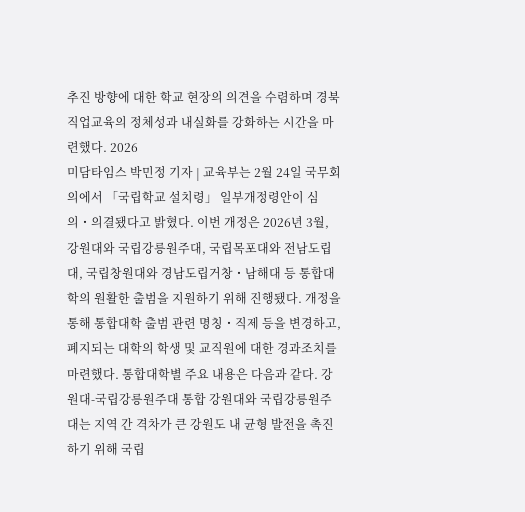추진 방향에 대한 학교 현장의 의견을 수렴하며 경북 직업교육의 정체성과 내실화를 강화하는 시간을 마련했다. 2026
미담타임스 박민정 기자 | 교육부는 2월 24일 국무회의에서 「국립학교 설치령」 일부개정령안이 심의・의결됐다고 밝혔다. 이번 개정은 2026년 3월, 강원대와 국립강릉원주대, 국립목포대와 전남도립대, 국립창원대와 경남도립거창・남해대 등 통합대학의 원활한 출범을 지원하기 위해 진행됐다. 개정을 통해 통합대학 출범 관련 명칭・직제 등을 변경하고, 폐지되는 대학의 학생 및 교직원에 대한 경과조치를 마련했다. 통합대학별 주요 내용은 다음과 같다. 강원대-국립강릉원주대 통합 강원대와 국립강릉원주대는 지역 간 격차가 큰 강원도 내 균형 발전을 촉진하기 위해 국립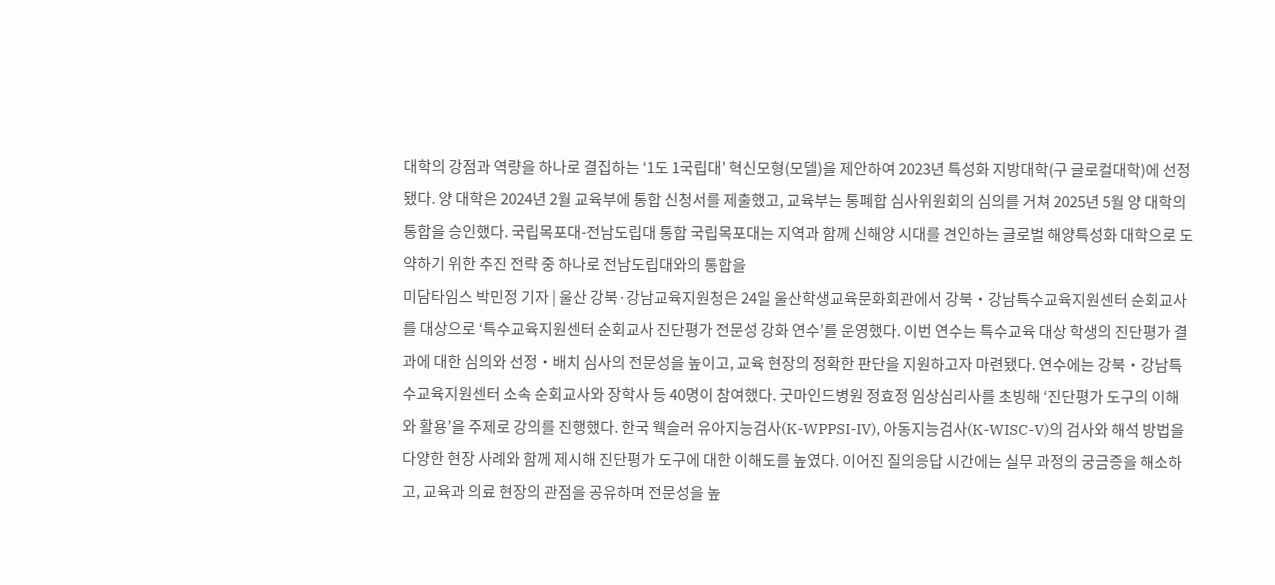대학의 강점과 역량을 하나로 결집하는 ‘1도 1국립대’ 혁신모형(모델)을 제안하여 2023년 특성화 지방대학(구 글로컬대학)에 선정됐다. 양 대학은 2024년 2월 교육부에 통합 신청서를 제출했고, 교육부는 통폐합 심사위원회의 심의를 거쳐 2025년 5월 양 대학의 통합을 승인했다. 국립목포대-전남도립대 통합 국립목포대는 지역과 함께 신해양 시대를 견인하는 글로벌 해양특성화 대학으로 도약하기 위한 추진 전략 중 하나로 전남도립대와의 통합을
미담타임스 박민정 기자 | 울산 강북·강남교육지원청은 24일 울산학생교육문화회관에서 강북‧강남특수교육지원센터 순회교사를 대상으로 ‘특수교육지원센터 순회교사 진단평가 전문성 강화 연수’를 운영했다. 이번 연수는 특수교육 대상 학생의 진단평가 결과에 대한 심의와 선정‧배치 심사의 전문성을 높이고, 교육 현장의 정확한 판단을 지원하고자 마련됐다. 연수에는 강북‧강남특수교육지원센터 소속 순회교사와 장학사 등 40명이 참여했다. 굿마인드병원 정효정 임상심리사를 초빙해 ‘진단평가 도구의 이해와 활용’을 주제로 강의를 진행했다. 한국 웩슬러 유아지능검사(K-WPPSI-IV), 아동지능검사(K-WISC-V)의 검사와 해석 방법을 다양한 현장 사례와 함께 제시해 진단평가 도구에 대한 이해도를 높였다. 이어진 질의응답 시간에는 실무 과정의 궁금증을 해소하고, 교육과 의료 현장의 관점을 공유하며 전문성을 높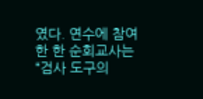였다. 연수에 참여한 한 순회교사는 “검사 도구의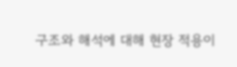구조와 해석에 대해 현장 적용이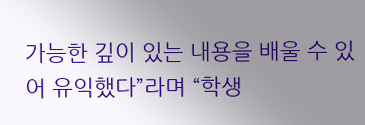가능한 깊이 있는 내용을 배울 수 있어 유익했다”라며 “학생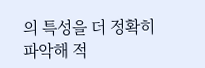의 특성을 더 정확히 파악해 적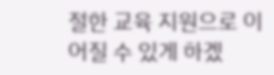절한 교육 지원으로 이어질 수 있게 하겠